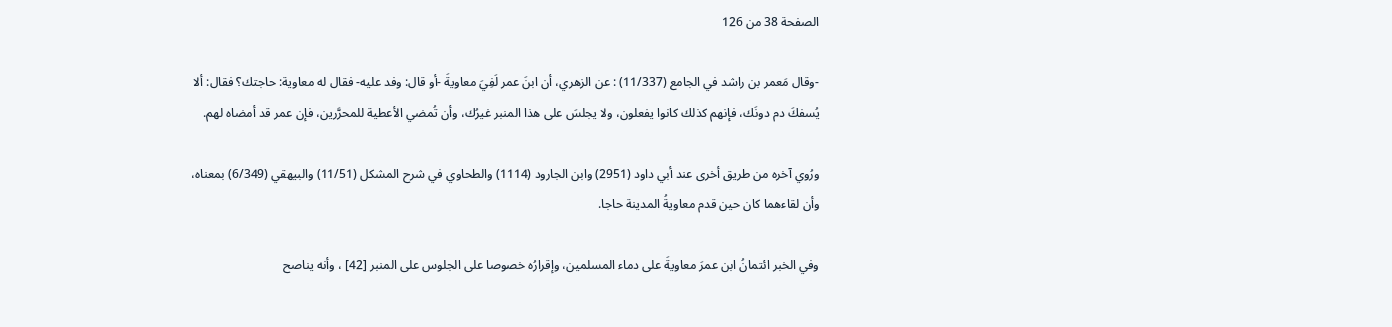الصفحة 38 من 126

-وقال مَعمر بن راشد في الجامع (11/337) : عن الزهري، أن ابنَ عمر لَفِيَ معاويةَ -أو قال: وفد عليه- فقال له معاوية: حاجتك؟ فقال: ألا يُسفكَ دم دونَك، فإنهم كذلك كانوا يفعلون، ولا يجلسَ على هذا المنبر غيرُك، وأن تُمضي الأعطية للمحرَّرين، فإن عمر قد أمضاه لهم.

ورُوي آخره من طريق أخرى عند أبي داود (2951) وابن الجارود (1114) والطحاوي في شرح المشكل (11/51) والبيهقي (6/349) بمعناه، وأن لقاءهما كان حين قدم معاويةُ المدينة حاجا.

وفي الخبر ائتمانُ ابن عمرَ معاويةَ على دماء المسلمين، وإقرارُه خصوصا على الجلوس على المنبر [42] ، وأنه يناصح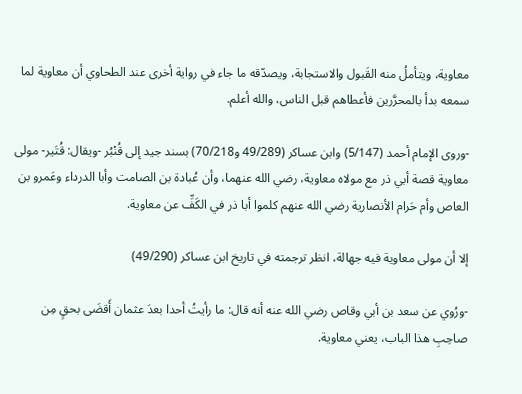معاوية، ويتأملُ منه القَبول والاستجابة، ويصدّقه ما جاء في رواية أخرى عند الطحاوي أن معاوية لما سمعه بدأ بالمحرَّرين فأعطاهم قبل الناس، والله أعلم.

-وروى الإمام أحمد (5/147) وابن عساكر (49/289 و70/218) بسند جيد إلى قُنْبُر -ويقال: قُتَير- مولى معاوية قصة أبي ذر مع مولاه معاوية، رضي الله عنهما، وأن عُبادة بن الصامت وأبا الدرداء وعَمرو بن العاص وأم حَرام الأنصارية رضي الله عنهم كلموا أبا ذر في الكَفِّ عن معاوية.

إلا أن مولى معاوية فيه جهالة، انظر ترجمته في تاريخ ابن عساكر (49/290)

-ورُوي عن سعد بن أبي وقاص رضي الله عنه أنه قال: ما رأيتُ أحدا بعدَ عثمان أَقضَى بحقٍ مِن صاحِبِ هذا الباب، يعني معاوية.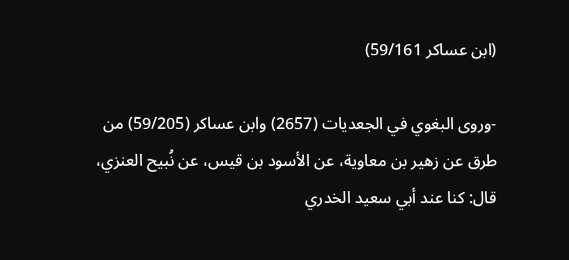(ابن عساكر 59/161)

-وروى البغوي في الجعديات (2657) وابن عساكر (59/205) من طرق عن زهير بن معاوية، عن الأسود بن قيس، عن نُبيح العنزي، قال: كنا عند أبي سعيد الخدري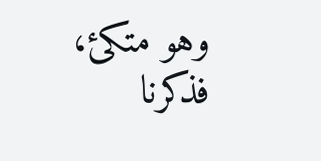وهو متكئ، فذكرنا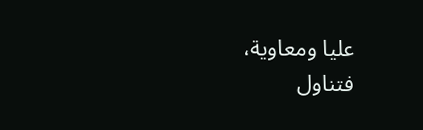عليا ومعاوية، فتناول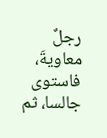رجلٌ معاويةَ، فاستوى جالسا، ثم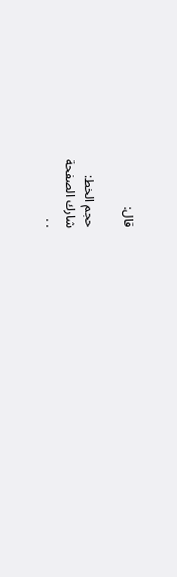قال:

حجم الخط:
شارك الصفحة
. .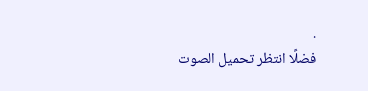.
فضلًا انتظر تحميل الصوت